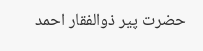حضرت پیر ذوالفقار احمد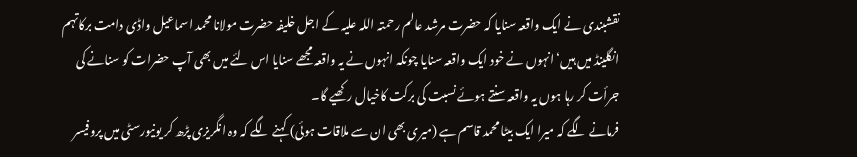نقشبندی نے ایک واقعہ سنایا کہ حضرت مرشد عالم رحمتہ اللہ علیہ کے اجل خلیفہ حضرت مولانا محمد اسماعیل واڈی دامت برکاتہم انگلینڈ میں ہیں‘ انہوں نے خود ایک واقعہ سنایا چونکہ انہوں نے یہ واقعہ مجھے سنایا اس لئے میں بھی آپ حضرات کو سنانے کی جرأت کر رہا ہوں یہ واقعہ سنتے ہوئے نسبت کی برکت کاخیال رکھیے گا۔
فرمانے لگے کہ میرا ایک بیٹا محمد قاسم ہے (میری بھی ان سے ملاقات ہوئی) کہنے لگے کہ وہ انگریزی پڑھ کر یونیورسٹی میں پروفیسر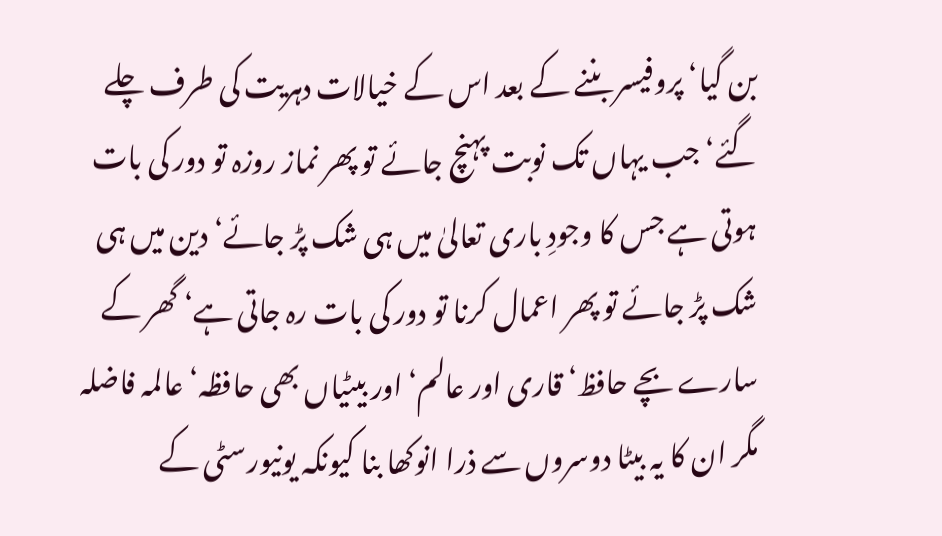بن گیا‘ پروفیسر بننے کے بعد اس کے خیالات دہریت کی طرف چلے گئے‘ جب یہاں تک نوبت پہنچ جائے تو پھر نماز روزہ تو دور کی بات ہوتی ہے جس کا وجودِ باری تعالیٰ میں ہی شک پڑ جائے‘ دین میں ہی شک پڑ جائے تو پھر اعمال کرنا تو دور کی بات رہ جاتی ہے‘ گھر کے سارے بچے حافظ‘ قاری اور عالم‘ اور بیٹیاں بھی حافظہ‘ عالمہ فاضلہ مگر ان کا یہ بیٹا دوسروں سے ذرا انوکھا بنا کیونکہ یونیورسٹی کے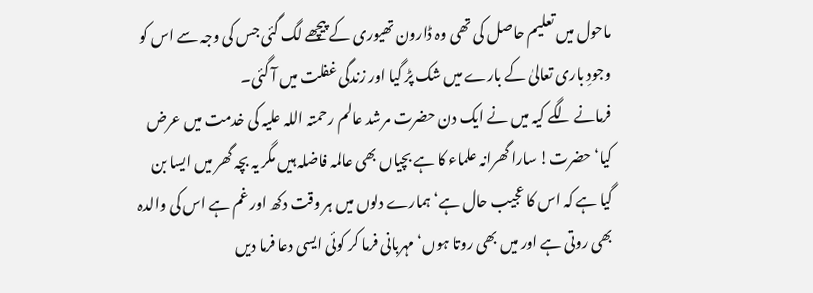ماحول میں تعلیم حاصل کی تھی وہ ڈارون تھیوری کے پیچھے لگ گئی جس کی وجہ سے اس کو وجودِ باری تعالیٰ کے بارے میں شک پڑ گیا اور زندگی غفلت میں آ گئی۔
فرمانے لگے کیہ میں نے ایک دن حضرت مرشد عالم رحمتہ اللہ علیہ کی خدمت میں عرض کیا‘ حضرت! سارا گھرانہ علماء کا ہے بچیاں بھی عالمہ فاضلہ ہیں مگر یہ بچہ گھر میں ایسا بن گیا ہے کہ اس کا عجیب حال ہے‘ ہمارے دلوں میں ہر وقت دکھ اور غم ہے اس کی والدہ بھی روتی ہے اور میں بھی روتا ہوں‘ مہربانی فرما کر کوئی ایسی دعا فرما دیں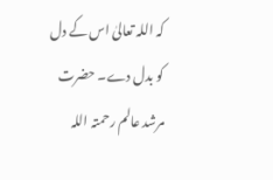کہ اللہ تعالیٰ اس کے دل کو بدل دے۔ حضرت مرشد عالم رحمتہ اللہ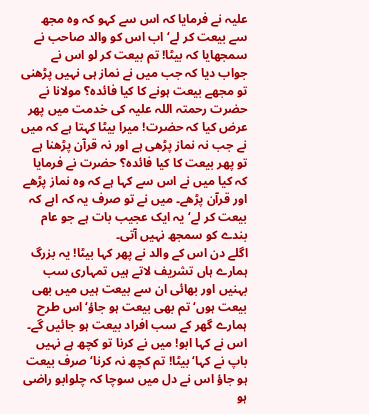علیہ نے فرمایا کہ اس سے کہو کہ وہ مجھ سے بیعت کر لے‘ اب اس کو والد صاحب نے سمجھایا کہ بیٹا! تم بیعت کر لو اس نے جواب دیا کہ جب میں نے نماز ہی نہیں پڑھنی تو مجھے بیعت ہونے کا کیا فائدہ؟ مولانا نے حضرت رحمتہ اللہ علیہ کی خدمت میں پھر عرض کیا کہ حضرت! میرا بیٹا کہتا ہے کہ میں نے جب نہ نماز پڑھی ہے اور نہ قرآن پڑھنا ہے تو پھر بیعت کا کیا فائدہ؟ حضرت نے فرمایا کہ کیا میں نے اس سے کہا ہے کہ وہ نماز پڑھے اور قرآن پڑھے۔ میں نے تو صرف یہ کہ اہے کہ بیعت کر لے‘ یہ ایک عجیب بات ہے جو عام بندے کو سمجھ نہیں آتی۔
اگلے دن اس کے والد نے پھر کہا بیٹا! یہ بزرگ ہمارے ہاں تشریف لاتے ہیں تمہاری سب بہنیں اور بھائی ان سے بیعت ہیں میں بھی بیعت ہوں‘ تم بھی بیعت ہو جاؤ‘ اس طرح ہمارے گھر کے سب افراد بیعت ہو جائیں گے۔ اس نے کہا ابو! میں نے کرنا تو کچھ ہے نہیں باپ نے کہا‘ بیٹا! تم کچھ نہ کرنا‘ صرف بیعت ہو جاؤ اس نے دل میں سوچا کہ چلوابو راضی ہو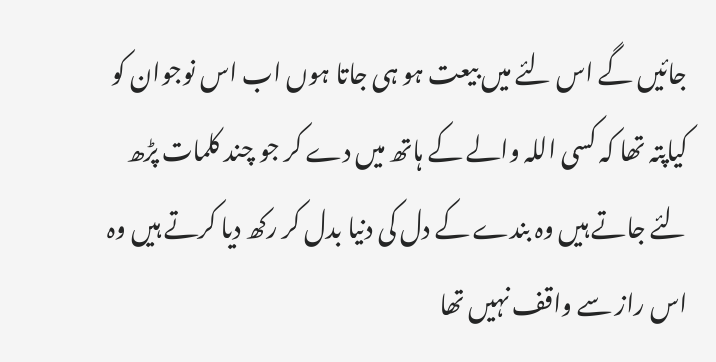جائیں گے اس لئے میں بیعت ہو ہی جاتا ہوں اب اس نوجوان کو کیاپتہ تھا کہ کسی اللہ والے کے ہاتھ میں دے کر جو چند کلمات پڑھ لئے جاتے ہیں وہ بندے کے دل کی دنیا بدل کر رکھ دیا کرتے ہیں وہ اس راز سے واقف نہیں تھا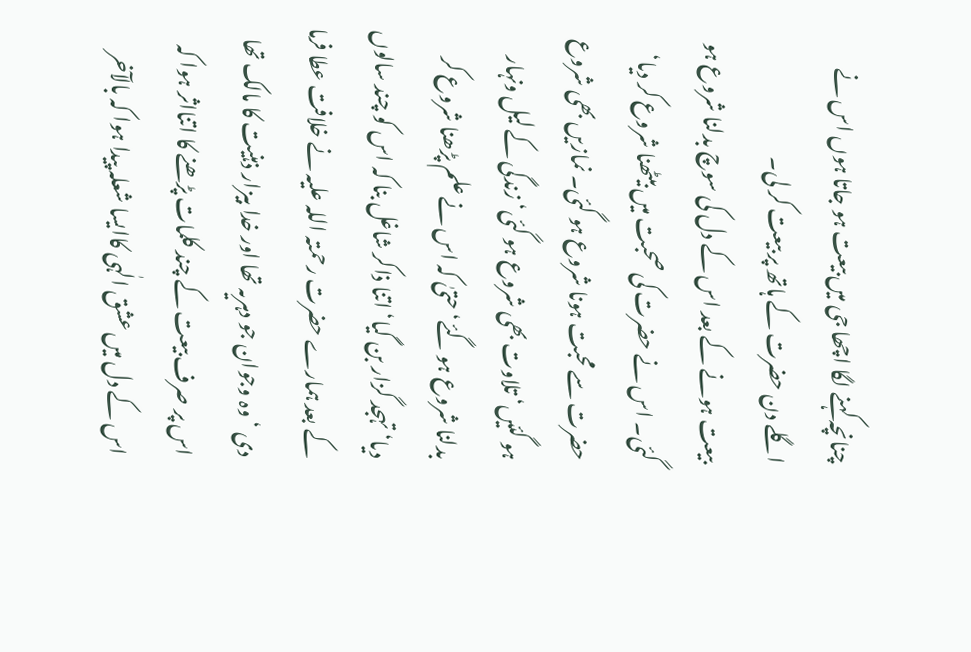چنانچہ کہنے لگا اچھا جی میں بیعت ہو جاتا ہوں اس نے اگلے دن حضرت کے ہاتھ پر بیعت کر لی۔
بیعت ہونے کے بعد اس کے دل کی سوچ بدلنا شروع ہو گئی۔ اس نے حضرت کی صحبت میں بیٹھنا شروع کر دیا‘ حضرت سے محبت ہونا شروع ہو گئی۔ نمازیں بھی شروع ہو گئیں‘ تلاوت بھی شروع ہو گئی‘ زندگی کے لیل ونہار بدلنا شروع ہو گئے‘ حتیٰ کہ اس نے علم پڑھنا شروع کر دیا‘ تہجد گزار بن گیا‘ اتنا ذاکر شاغل بنا کہ اس کو چند سالوں کے بعد ہمارے حضرت رحمتہ اللہ علیہ نے خلافت عطا فرما دی ‘وہ وجوان جو دہریہ تھا اور خدا بیزار ذہنیت کا مالک تھا اس پر صرف بیعت کے چند کلمات پڑھنے کا اتنااثر ہوا کہ اس کے دل میں عشق الٰہی کاایسا شعلہ پیدا ہوا کہ بالآخر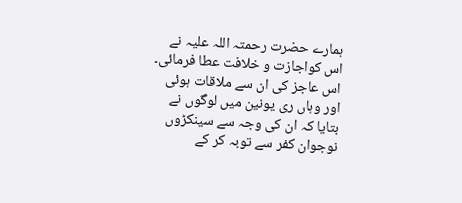ہمارے حضرت رحمتہ اللہ علیہ نے اس کواجازت و خلافت عطا فرمائی۔ اس عاجز کی ان سے ملاقات ہوئی اور وہاں ری یونین میں لوگوں نے بتایا کہ ان کی وجہ سے سینکڑوں نوجوان کفر سے توبہ کر کے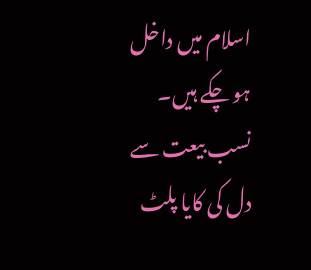اسلام میں داخل ہو چکے ہیں۔
نسب بیعت سے دل کی کایا پلٹ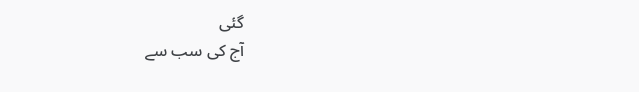گئی
آج کی سب سے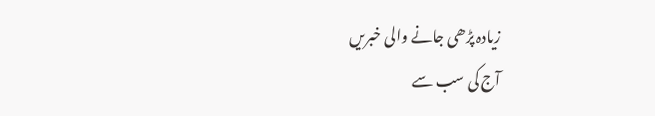زیادہ پڑھی جانے والی خبریں
آج کی سب سے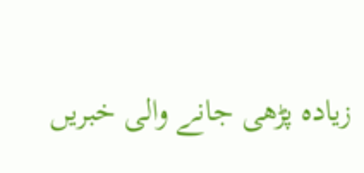زیادہ پڑھی جانے والی خبریں